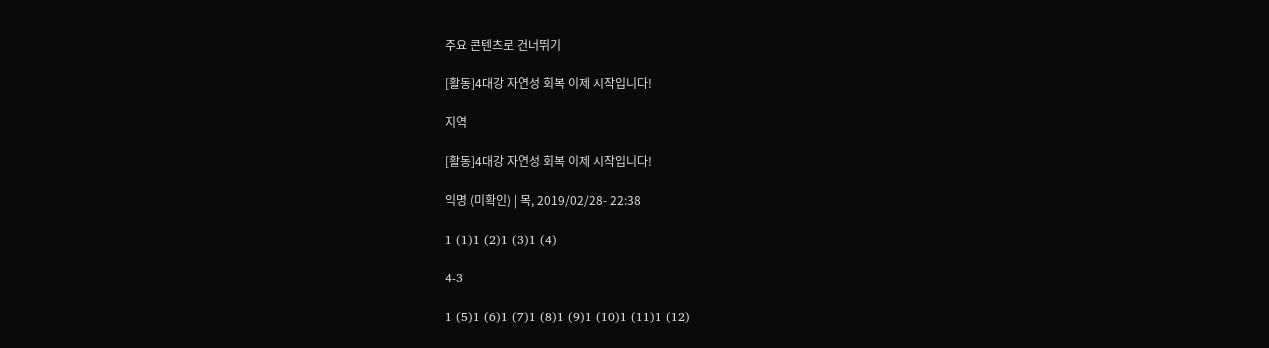주요 콘텐츠로 건너뛰기

[활동]4대강 자연성 회복 이제 시작입니다!

지역

[활동]4대강 자연성 회복 이제 시작입니다!

익명 (미확인) | 목, 2019/02/28- 22:38

1 (1)1 (2)1 (3)1 (4)

4-3

1 (5)1 (6)1 (7)1 (8)1 (9)1 (10)1 (11)1 (12)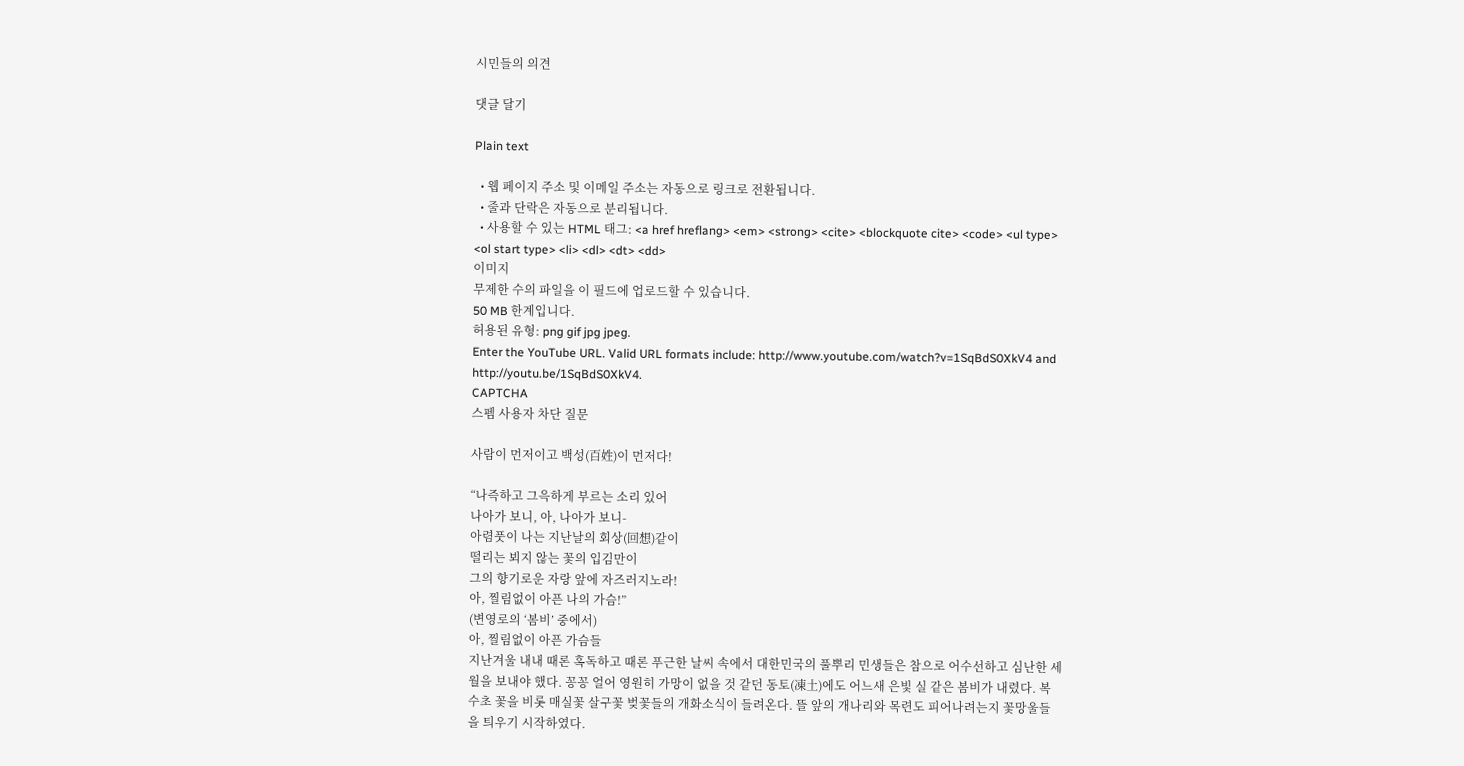시민들의 의견

댓글 달기

Plain text

  • 웹 페이지 주소 및 이메일 주소는 자동으로 링크로 전환됩니다.
  • 줄과 단락은 자동으로 분리됩니다.
  • 사용할 수 있는 HTML 태그: <a href hreflang> <em> <strong> <cite> <blockquote cite> <code> <ul type> <ol start type> <li> <dl> <dt> <dd>
이미지
무제한 수의 파일을 이 필드에 업로드할 수 있습니다.
50 MB 한계입니다.
허용된 유형: png gif jpg jpeg.
Enter the YouTube URL. Valid URL formats include: http://www.youtube.com/watch?v=1SqBdS0XkV4 and http://youtu.be/1SqBdS0XkV4.
CAPTCHA
스펨 사용자 차단 질문

사람이 먼저이고 백성(百姓)이 먼저다!

“나즉하고 그윽하게 부르는 소리 있어
나아가 보니, 아, 나아가 보니-
아렴풋이 나는 지난날의 회상(回想)같이
떨리는 뵈지 않는 꽃의 입김만이
그의 향기로운 자랑 앞에 자즈러지노라!
아, 찔림없이 아픈 나의 가슴!”
(변영로의 ‘봄비’ 중에서)
아, 찔림없이 아픈 가슴들
지난겨울 내내 때론 혹독하고 때론 푸근한 날씨 속에서 대한민국의 풀뿌리 민생들은 참으로 어수선하고 심난한 세월을 보내야 했다. 꽁꽁 얼어 영원히 가망이 없을 것 같던 동토(凍土)에도 어느새 은빛 실 같은 봄비가 내렸다. 복수초 꽃을 비롯 매실꽃 살구꽃 벚꽃들의 개화소식이 들려온다. 뜰 앞의 개나리와 목련도 피어나려는지 꽃망울들을 틔우기 시작하였다.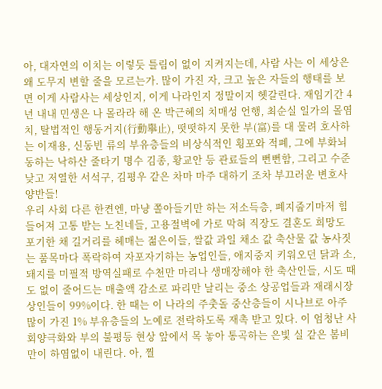아, 대자연의 이치는 이렇듯 틀림이 없이 지켜지는데, 사람 사는 이 세상은 왜 도무지 변할 줄을 모르는가. 많이 가진 자, 크고 높은 자들의 행태를 보면 이게 사람사는 세상인지, 이게 나라인지 정말이지 헷갈린다. 재임기간 4년 내내 민생은 나 몰라라 해 온 박근혜의 치매성 언행, 최순실 일가의 몰염치, 탈법적인 행동거지(行動擧止), 떳떳하지 못한 부(富)를 대 물려 호사하는 이재용, 신동빈 류의 부유층들의 비상식적인 횡포와 적폐, 그에 부화뇌동하는 낙하산 줄타기 명수 김종, 황교안 등 관료들의 뻔뻔함, 그리고 수준 낮고 저열한 서석구, 김평우 같은 차마 마주 대하기 조차 부끄러운 변호사 양반들!
우리 사회 다른 한켠엔, 마냥 쫄아들기만 하는 저소득층, 폐지줍기마저 힘들어져 고통 받는 노친네들, 고용절벽에 가로 막혀 직장도 결혼도 희망도 포기한 채 길거리를 헤매는 젊은이들, 쌀값 과일 채소 값 축산물 값 농사짓는 품목마다 폭락하여 자포자기하는 농업인들, 애지중지 키워오던 닭과 소, 돼지를 미필적 방역실패로 수천만 마리나 생매장해야 한 축산인들, 시도 때도 없이 줄어드는 매출액 감소로 파리만 날리는 중소 상공업들과 재래시장 상인들이 99%이다. 한 때는 이 나라의 주춧돌 중산층들이 시나브로 아주 많이 가진 1% 부유층들의 노예로 전락하도록 재촉 받고 있다. 이 엄청난 사회양극화와 부의 불평등 현상 앞에서 목 놓아 통곡하는 은빛 실 같은 봄비만이 하염없이 내린다. 아, 찔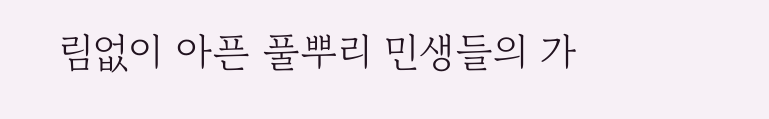림없이 아픈 풀뿌리 민생들의 가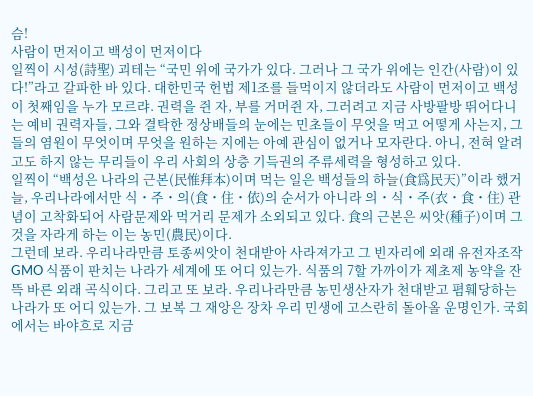슴!
사람이 먼저이고 백성이 먼저이다
일찍이 시성(詩聖) 괴테는 “국민 위에 국가가 있다. 그러나 그 국가 위에는 인간(사람)이 있다!”라고 갈파한 바 있다. 대한민국 헌법 제1조를 들먹이지 않더라도 사람이 먼저이고 백성이 첫째임을 누가 모르랴. 권력을 쥔 자, 부를 거머쥔 자, 그러려고 지금 사방팔방 뛰어다니는 예비 권력자들, 그와 결탁한 정상배들의 눈에는 민초들이 무엇을 먹고 어떻게 사는지, 그들의 염원이 무엇이며 무엇을 원하는 지에는 아예 관심이 없거나 모자란다. 아니, 전혀 알려고도 하지 않는 무리들이 우리 사회의 상층 기득권의 주류세력을 형성하고 있다.
일찍이 “백성은 나라의 근본(民惟拜本)이며 먹는 일은 백성들의 하늘(食爲民天)”이라 했거늘, 우리나라에서만 식・주・의(食・住・依)의 순서가 아니라 의・식・주(衣・食・住) 관념이 고착화되어 사람문제와 먹거리 문제가 소외되고 있다. 食의 근본은 씨앗(種子)이며 그것을 자라게 하는 이는 농민(農民)이다.
그런데 보라. 우리나라만큼 토종씨앗이 천대받아 사라져가고 그 빈자리에 외래 유전자조작 GMO 식품이 판치는 나라가 세계에 또 어디 있는가. 식품의 7할 가까이가 제초제 농약을 잔뜩 바른 외래 곡식이다. 그리고 또 보라. 우리나라만큼 농민생산자가 천대받고 폄훼당하는 나라가 또 어디 있는가. 그 보복 그 재앙은 장차 우리 민생에 고스란히 돌아올 운명인가. 국회에서는 바야흐로 지금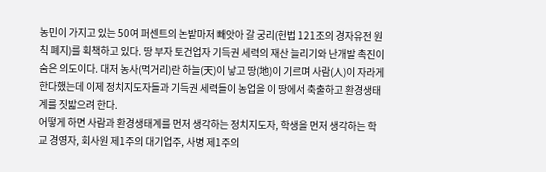농민이 가지고 있는 50여 퍼센트의 논밭마저 빼앗아 갈 궁리(헌법 121조의 경자유전 원칙 폐지)를 획책하고 있다. 땅 부자 토건업자 기득권 세력의 재산 늘리기와 난개발 촉진이 숨은 의도이다. 대저 농사(먹거리)란 하늘(天)이 낳고 땅(地)이 기르며 사람(人)이 자라게 한다했는데 이제 정치지도자들과 기득권 세력들이 농업을 이 땅에서 축출하고 환경생태계를 짓밟으려 한다.
어떻게 하면 사람과 환경생태계를 먼저 생각하는 정치지도자, 학생을 먼저 생각하는 학교 경영자, 회사원 제1주의 대기업주, 사병 제1주의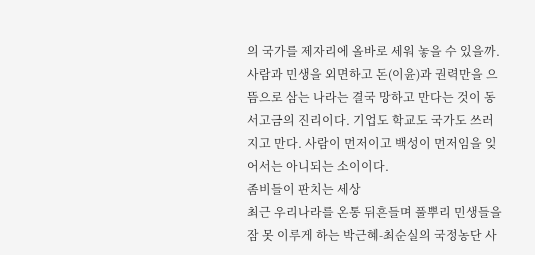의 국가를 제자리에 올바로 세워 놓을 수 있을까. 사람과 민생을 외면하고 돈(이윤)과 권력만을 으뜸으로 삼는 나라는 결국 망하고 만다는 것이 동서고금의 진리이다. 기업도 학교도 국가도 쓰러지고 만다. 사람이 먼저이고 백성이 먼저임을 잊어서는 아니되는 소이이다.
좀비들이 판치는 세상
최근 우리나라를 온통 뒤흔들며 풀뿌리 민생들을 잠 못 이루게 하는 박근혜-최순실의 국정농단 사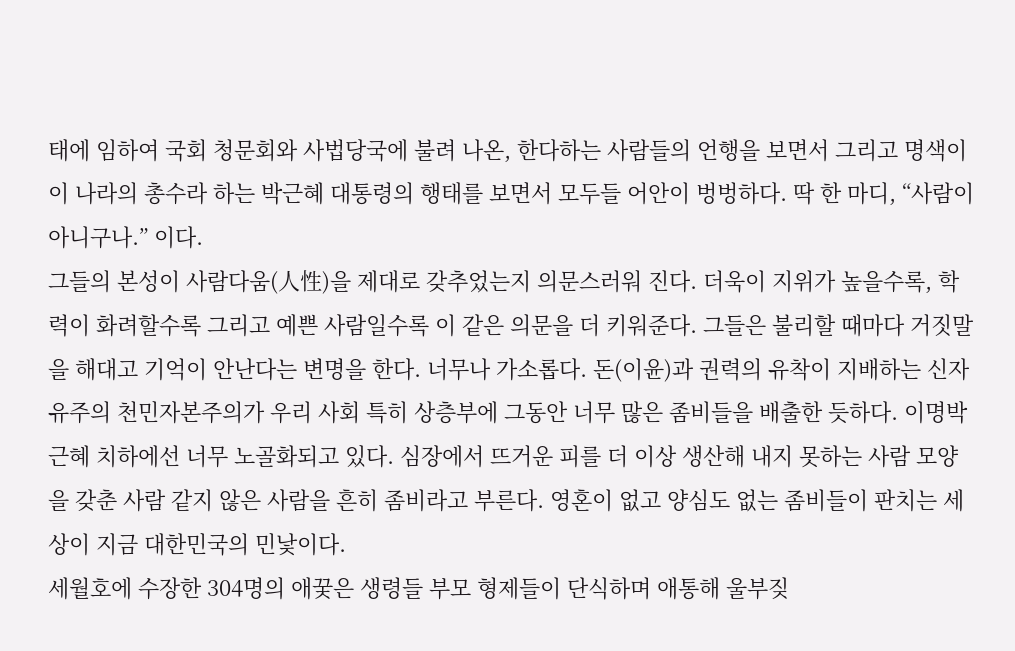태에 임하여 국회 청문회와 사법당국에 불려 나온, 한다하는 사람들의 언행을 보면서 그리고 명색이 이 나라의 총수라 하는 박근혜 대통령의 행태를 보면서 모두들 어안이 벙벙하다. 딱 한 마디, “사람이 아니구나.” 이다.
그들의 본성이 사람다움(人性)을 제대로 갖추었는지 의문스러워 진다. 더욱이 지위가 높을수록, 학력이 화려할수록 그리고 예쁜 사람일수록 이 같은 의문을 더 키워준다. 그들은 불리할 때마다 거짓말을 해대고 기억이 안난다는 변명을 한다. 너무나 가소롭다. 돈(이윤)과 권력의 유착이 지배하는 신자유주의 천민자본주의가 우리 사회 특히 상층부에 그동안 너무 많은 좀비들을 배출한 듯하다. 이명박근혜 치하에선 너무 노골화되고 있다. 심장에서 뜨거운 피를 더 이상 생산해 내지 못하는 사람 모양을 갖춘 사람 같지 않은 사람을 흔히 좀비라고 부른다. 영혼이 없고 양심도 없는 좀비들이 판치는 세상이 지금 대한민국의 민낯이다.
세월호에 수장한 304명의 애꿎은 생령들 부모 형제들이 단식하며 애통해 울부짖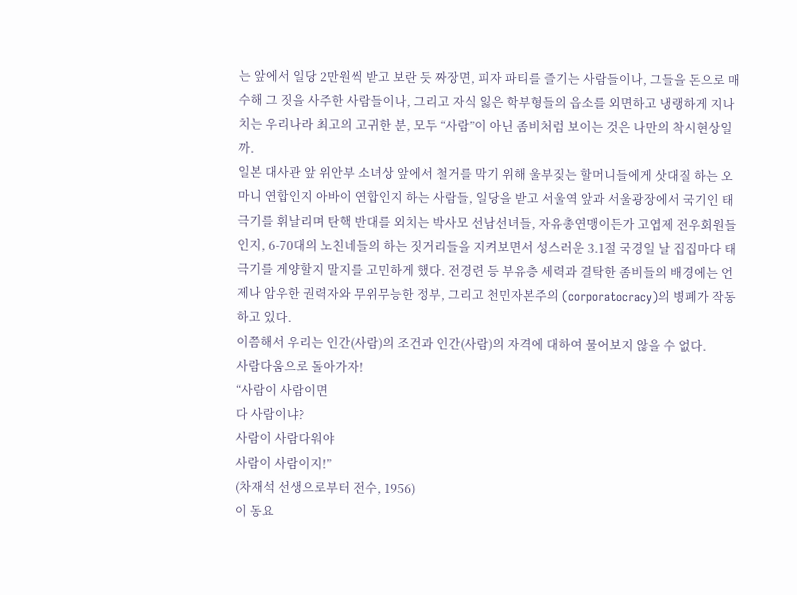는 앞에서 일당 2만원씩 받고 보란 듯 짜장면, 피자 파티를 즐기는 사람들이나, 그들을 돈으로 매수해 그 짓을 사주한 사람들이나, 그리고 자식 잃은 학부형들의 읍소를 외면하고 냉랭하게 지나치는 우리나라 최고의 고귀한 분, 모두 “사람”이 아닌 좀비처럼 보이는 것은 나만의 착시현상일까.
일본 대사관 앞 위안부 소녀상 앞에서 철거를 막기 위해 울부짖는 할머니들에게 삿대질 하는 오마니 연합인지 아바이 연합인지 하는 사람들, 일당을 받고 서울역 앞과 서울광장에서 국기인 태극기를 휘날리며 탄핵 반대를 외치는 박사모 선남선녀들, 자유총연맹이든가 고엽제 전우회원들인지, 6-70대의 노친네들의 하는 짓거리들을 지켜보면서 성스러운 3.1절 국경일 날 집집마다 태극기를 게양할지 말지를 고민하게 했다. 전경련 등 부유층 세력과 결탁한 좀비들의 배경에는 언제나 암우한 권력자와 무위무능한 정부, 그리고 천민자본주의 (corporatocracy)의 병폐가 작동하고 있다.
이쯤해서 우리는 인간(사람)의 조건과 인간(사람)의 자격에 대하여 물어보지 않을 수 없다.
사람다움으로 돌아가자!
“사람이 사람이면
다 사람이냐?
사람이 사람다워야
사람이 사람이지!”
(차재석 선생으로부터 전수, 1956)
이 동요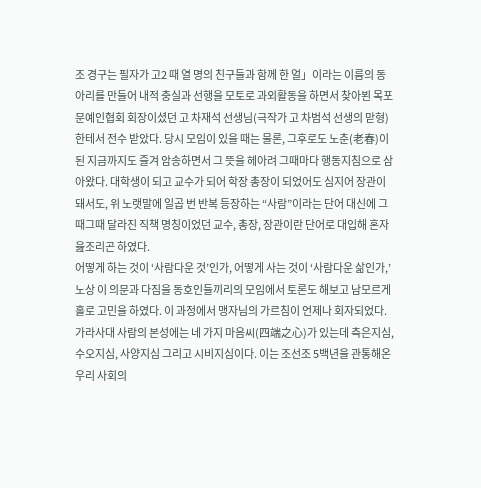조 경구는 필자가 고2 때 열 명의 친구들과 함께 한 얼」이라는 이름의 동아리를 만들어 내적 충실과 선행을 모토로 과외활동을 하면서 찾아뵌 목포 문예인협회 회장이셨던 고 차재석 선생님(극작가 고 차범석 선생의 맏형)한테서 전수 받았다. 당시 모임이 있을 때는 물론, 그후로도 노춘(老春)이 된 지금까지도 즐겨 암송하면서 그 뜻을 헤아려 그때마다 행동지침으로 삼아왔다. 대학생이 되고 교수가 되어 학장 총장이 되었어도 심지어 장관이 돼서도, 위 노랫말에 일곱 번 반복 등장하는 “사람”이라는 단어 대신에 그때그때 달라진 직책 명칭이었던 교수, 총장, 장관이란 단어로 대입해 혼자 읊조리곤 하였다.
어떻게 하는 것이 ‘사람다운 것’인가, 어떻게 사는 것이 ‘사람다운 삶인가,’ 노상 이 의문과 다짐을 동호인들끼리의 모임에서 토론도 해보고 남모르게 홀로 고민을 하였다. 이 과정에서 맹자님의 가르침이 언제나 회자되었다. 가라사대 사람의 본성에는 네 가지 마음씨(四端之心)가 있는데 측은지심, 수오지심, 사양지심 그리고 시비지심이다. 이는 조선조 5백년을 관통해온 우리 사회의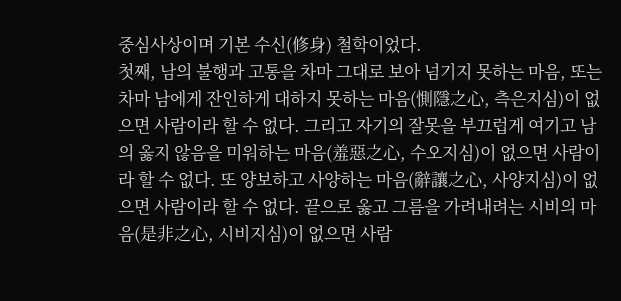중심사상이며 기본 수신(修身) 철학이었다.
첫째, 남의 불행과 고통을 차마 그대로 보아 넘기지 못하는 마음, 또는 차마 남에게 잔인하게 대하지 못하는 마음(惻隱之心, 측은지심)이 없으면 사람이라 할 수 없다. 그리고 자기의 잘못을 부끄럽게 여기고 남의 옳지 않음을 미워하는 마음(羞惡之心, 수오지심)이 없으면 사람이라 할 수 없다. 또 양보하고 사양하는 마음(辭讓之心, 사양지심)이 없으면 사람이라 할 수 없다. 끝으로 옳고 그름을 가려내려는 시비의 마음(是非之心, 시비지심)이 없으면 사람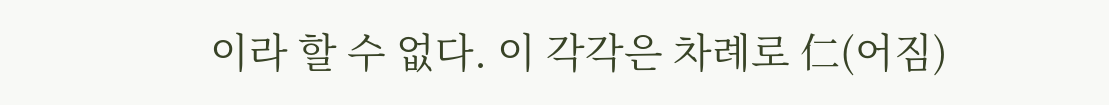이라 할 수 없다. 이 각각은 차례로 仁(어짐)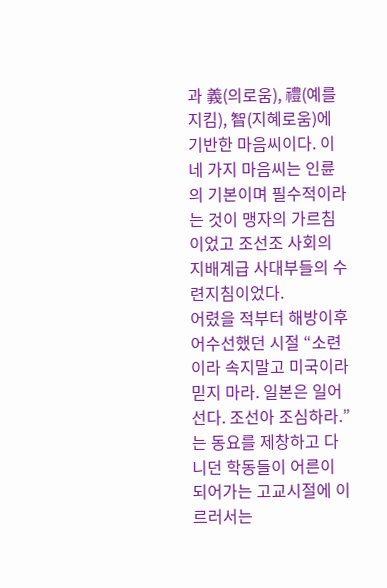과 義(의로움), 禮(예를 지킴), 智(지혜로움)에 기반한 마음씨이다. 이 네 가지 마음씨는 인륜의 기본이며 필수적이라는 것이 맹자의 가르침이었고 조선조 사회의 지배계급 사대부들의 수련지침이었다.
어렸을 적부터 해방이후 어수선했던 시절 “소련이라 속지말고 미국이라 믿지 마라. 일본은 일어선다. 조선아 조심하라.”는 동요를 제창하고 다니던 학동들이 어른이 되어가는 고교시절에 이르러서는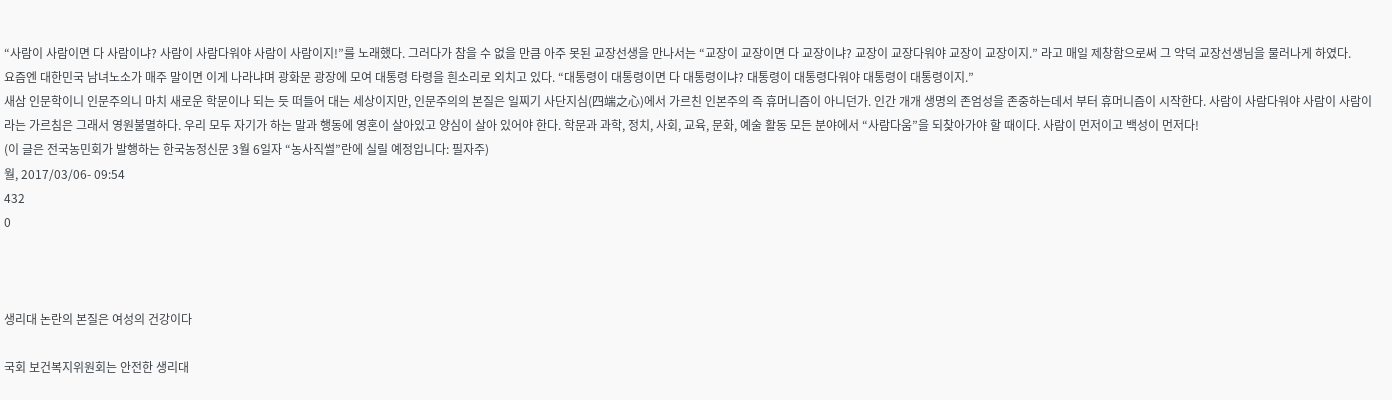“사람이 사람이면 다 사람이냐? 사람이 사람다워야 사람이 사람이지!”를 노래했다. 그러다가 참을 수 없을 만큼 아주 못된 교장선생을 만나서는 “교장이 교장이면 다 교장이냐? 교장이 교장다워야 교장이 교장이지.” 라고 매일 제창함으로써 그 악덕 교장선생님을 물러나게 하였다.
요즘엔 대한민국 남녀노소가 매주 말이면 이게 나라냐며 광화문 광장에 모여 대통령 타령을 흰소리로 외치고 있다. “대통령이 대통령이면 다 대통령이냐? 대통령이 대통령다워야 대통령이 대통령이지.”
새삼 인문학이니 인문주의니 마치 새로운 학문이나 되는 듯 떠들어 대는 세상이지만, 인문주의의 본질은 일찌기 사단지심(四端之心)에서 가르친 인본주의 즉 휴머니즘이 아니던가. 인간 개개 생명의 존엄성을 존중하는데서 부터 휴머니즘이 시작한다. 사람이 사람다워야 사람이 사람이라는 가르침은 그래서 영원불멸하다. 우리 모두 자기가 하는 말과 행동에 영혼이 살아있고 양심이 살아 있어야 한다. 학문과 과학, 정치, 사회, 교육, 문화, 예술 활동 모든 분야에서 “사람다움”을 되찾아가야 할 때이다. 사람이 먼저이고 백성이 먼저다!
(이 글은 전국농민회가 발행하는 한국농정신문 3월 6일자 “농사직썰”란에 실릴 예정입니다: 필자주)
월, 2017/03/06- 09:54
432
0



생리대 논란의 본질은 여성의 건강이다

국회 보건복지위원회는 안전한 생리대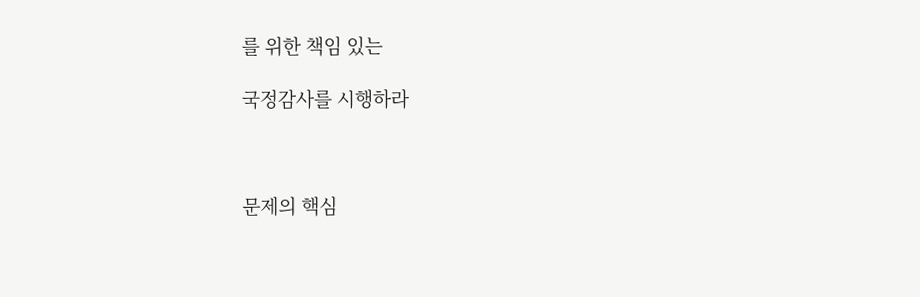를 위한 책임 있는

국정감사를 시행하라



문제의 핵심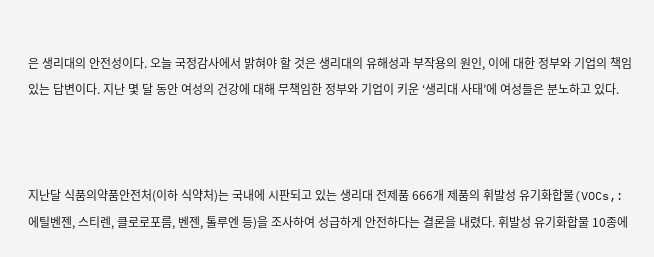은 생리대의 안전성이다. 오늘 국정감사에서 밝혀야 할 것은 생리대의 유해성과 부작용의 원인, 이에 대한 정부와 기업의 책임 있는 답변이다. 지난 몇 달 동안 여성의 건강에 대해 무책임한 정부와 기업이 키운 ‘생리대 사태’에 여성들은 분노하고 있다.



지난달 식품의약품안전처(이하 식약처)는 국내에 시판되고 있는 생리대 전제품 666개 제품의 휘발성 유기화합물(VOCs,: 에틸벤젠, 스티렌, 클로로포름, 벤젠, 톨루엔 등)을 조사하여 성급하게 안전하다는 결론을 내렸다. 휘발성 유기화합물 10종에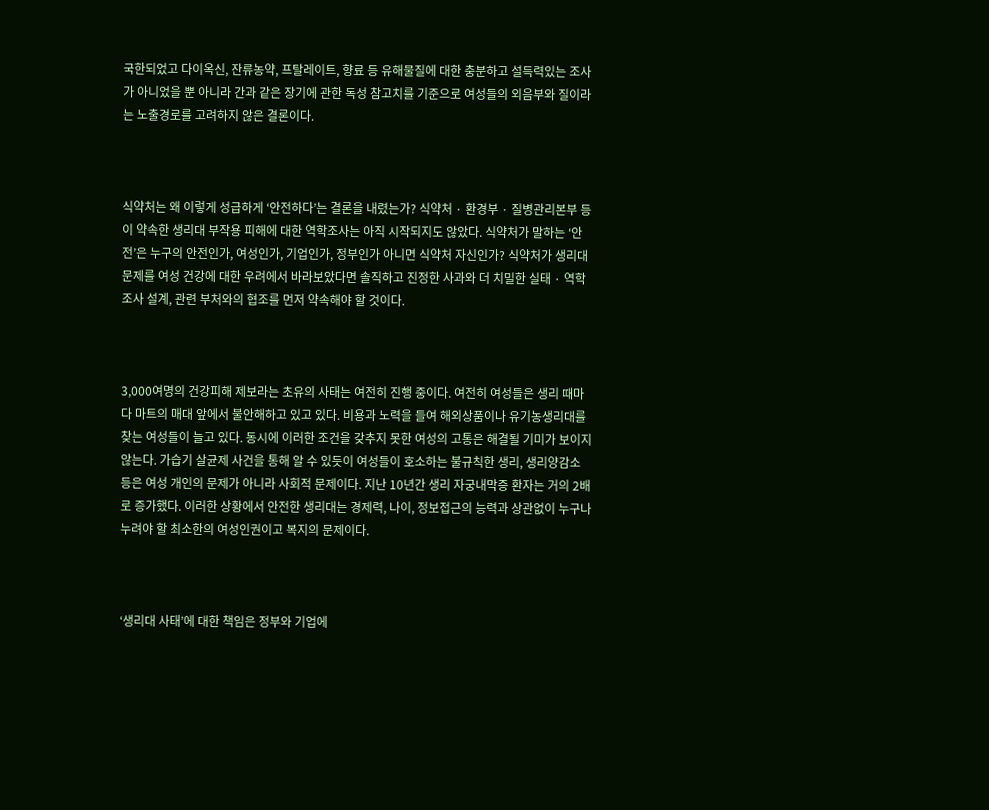국한되었고 다이옥신, 잔류농약, 프탈레이트, 향료 등 유해물질에 대한 충분하고 설득력있는 조사가 아니었을 뿐 아니라 간과 같은 장기에 관한 독성 참고치를 기준으로 여성들의 외음부와 질이라는 노출경로를 고려하지 않은 결론이다.



식약처는 왜 이렇게 성급하게 ‘안전하다’는 결론을 내렸는가? 식약처 · 환경부 · 질병관리본부 등이 약속한 생리대 부작용 피해에 대한 역학조사는 아직 시작되지도 않았다. 식약처가 말하는 ‘안전’은 누구의 안전인가, 여성인가, 기업인가, 정부인가 아니면 식약처 자신인가? 식약처가 생리대 문제를 여성 건강에 대한 우려에서 바라보았다면 솔직하고 진정한 사과와 더 치밀한 실태 · 역학조사 설계, 관련 부처와의 협조를 먼저 약속해야 할 것이다.



3,000여명의 건강피해 제보라는 초유의 사태는 여전히 진행 중이다. 여전히 여성들은 생리 때마다 마트의 매대 앞에서 불안해하고 있고 있다. 비용과 노력을 들여 해외상품이나 유기농생리대를 찾는 여성들이 늘고 있다. 동시에 이러한 조건을 갖추지 못한 여성의 고통은 해결될 기미가 보이지 않는다. 가습기 살균제 사건을 통해 알 수 있듯이 여성들이 호소하는 불규칙한 생리, 생리양감소 등은 여성 개인의 문제가 아니라 사회적 문제이다. 지난 10년간 생리 자궁내막증 환자는 거의 2배로 증가했다. 이러한 상황에서 안전한 생리대는 경제력, 나이, 정보접근의 능력과 상관없이 누구나 누려야 할 최소한의 여성인권이고 복지의 문제이다.



‘생리대 사태’에 대한 책임은 정부와 기업에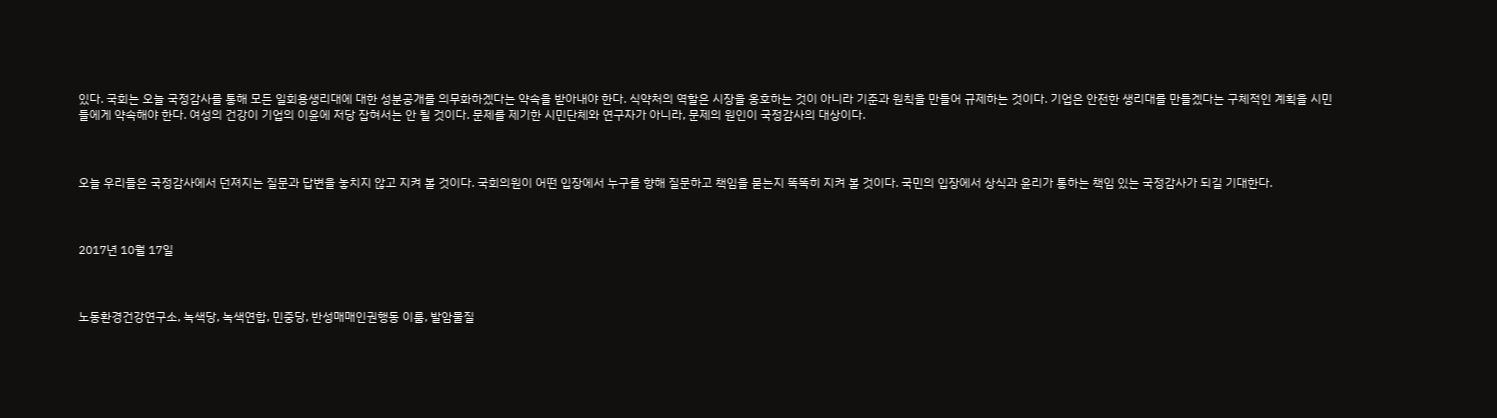있다. 국회는 오늘 국정감사를 통해 모든 일회용생리대에 대한 성분공개를 의무화하겠다는 약속을 받아내야 한다. 식약처의 역할은 시장을 옹호하는 것이 아니라 기준과 원칙을 만들어 규제하는 것이다. 기업은 안전한 생리대를 만들겠다는 구체적인 계획을 시민들에게 약속해야 한다. 여성의 건강이 기업의 이윤에 저당 잡혀서는 안 될 것이다. 문제를 제기한 시민단체와 연구자가 아니라, 문제의 원인이 국정감사의 대상이다.



오늘 우리들은 국정감사에서 던져지는 질문과 답변을 놓치지 않고 지켜 볼 것이다. 국회의원이 어떤 입장에서 누구를 향해 질문하고 책임을 묻는지 똑똑히 지켜 볼 것이다. 국민의 입장에서 상식과 윤리가 통하는 책임 있는 국정감사가 되길 기대한다.



2017년 10월 17일



노동환경건강연구소, 녹색당, 녹색연합, 민중당, 반성매매인권행동 이룸, 발암물질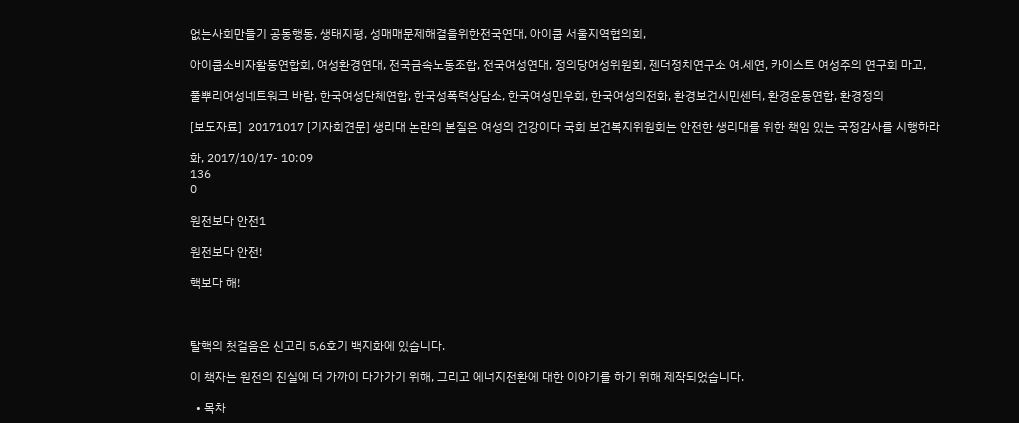없는사회만들기 공동행동, 생태지평, 성매매문제해결을위한전국연대, 아이쿱 서울지역협의회,

아이쿱소비자활동연합회, 여성환경연대, 전국금속노동조합, 전국여성연대, 정의당여성위원회, 젠더정치연구소 여.세연, 카이스트 여성주의 연구회 마고,

풀뿌리여성네트워크 바람, 한국여성단체연합, 한국성폭력상담소, 한국여성민우회, 한국여성의전화, 환경보건시민센터, 환경운동연합, 환경정의

[보도자료]  20171017 [기자회견문] 생리대 논란의 본질은 여성의 건강이다 국회 보건복지위원회는 안전한 생리대를 위한 책임 있는 국정감사를 시행하라

화, 2017/10/17- 10:09
136
0

원전보다 안전1

원전보다 안전!

핵보다 해!



탈핵의 첫걸음은 신고리 5,6호기 백지화에 있습니다.

이 책자는 원전의 진실에 더 가까이 다가가기 위해, 그리고 에너지전환에 대한 이야기를 하기 위해 제작되었습니다.

  • 목차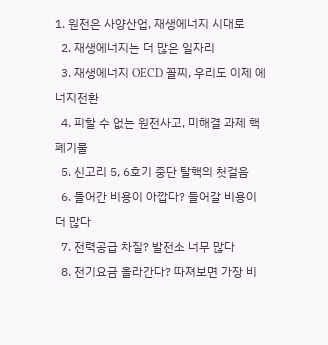1. 원전은 사양산업, 재생에너지 시대로
  2. 재생에너지는 더 많은 일자리
  3. 재생에너지 OECD 꼴찌, 우리도 이제 에너지전환
  4. 피할 수 없는 원전사고, 미해결 과제 핵폐기물
  5. 신고리 5, 6호기 중단 탈핵의 첫걸음
  6. 들어간 비용이 아깝다? 들어갈 비용이 더 많다
  7. 전력공급 차질? 발전소 너무 많다
  8. 전기요금 올라간다? 따져보면 가장 비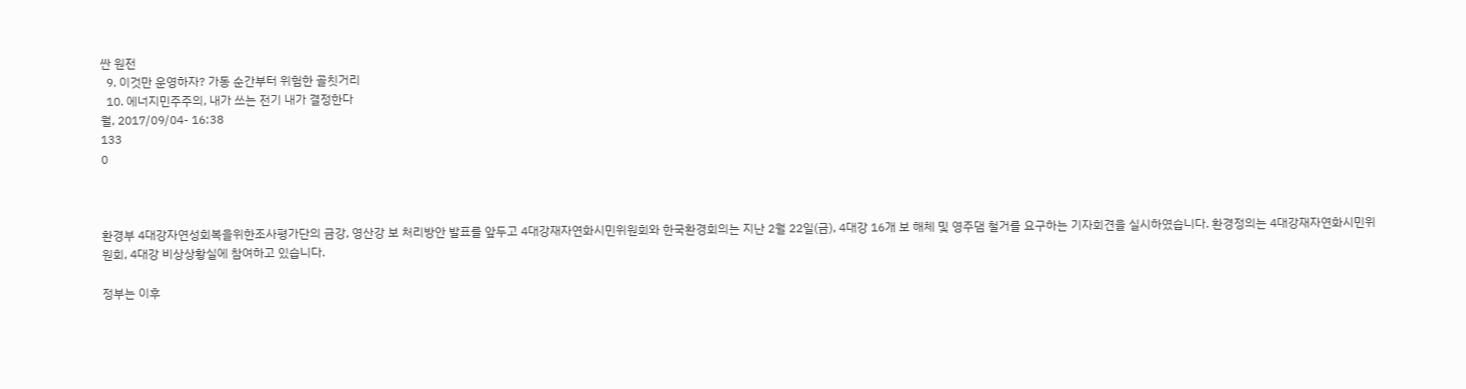싼 원전
  9. 이것만 운영하자? 가동 순간부터 위험한 골칫거리
  10. 에너지민주주의, 내가 쓰는 전기 내가 결정한다
월, 2017/09/04- 16:38
133
0



환경부 4대강자연성회복을위한조사평가단의 금강, 영산강 보 처리방안 발표를 앞두고 4대강재자연화시민위원회와 한국환경회의는 지난 2월 22일(금), 4대강 16개 보 해체 및 영주댐 철거를 요구하는 기자회견을 실시하였습니다. 환경정의는 4대강재자연화시민위원회, 4대강 비상상황실에 참여하고 있습니다.

정부는 이후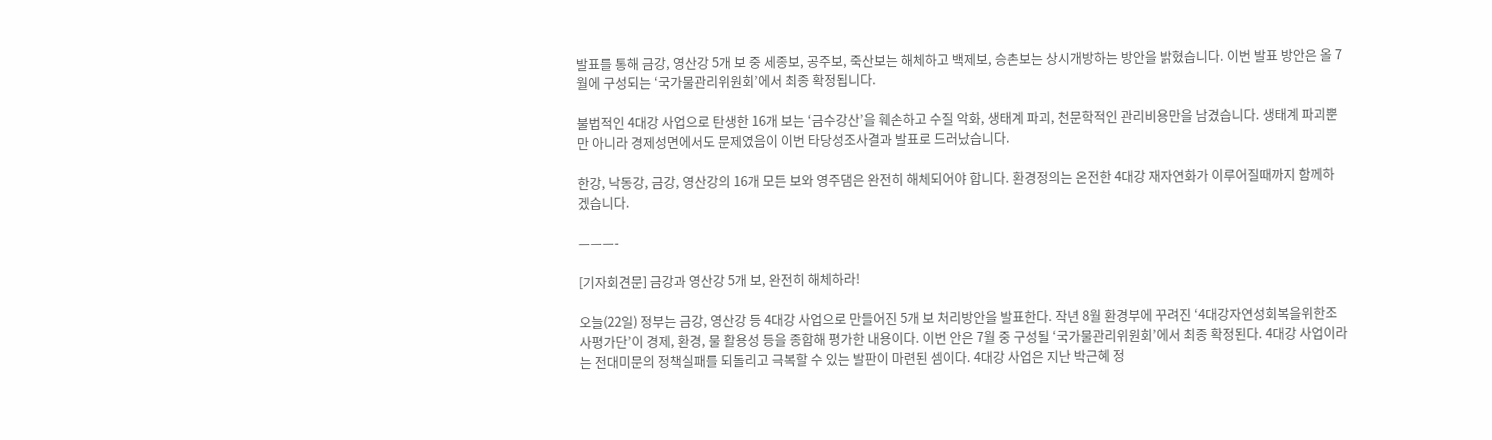발표를 통해 금강, 영산강 5개 보 중 세종보, 공주보, 죽산보는 해체하고 백제보, 승촌보는 상시개방하는 방안을 밝혔습니다. 이번 발표 방안은 올 7월에 구성되는 ‘국가물관리위원회’에서 최종 확정됩니다.

불법적인 4대강 사업으로 탄생한 16개 보는 ‘금수강산’을 훼손하고 수질 악화, 생태계 파괴, 천문학적인 관리비용만을 남겼습니다. 생태계 파괴뿐만 아니라 경제성면에서도 문제였음이 이번 타당성조사결과 발표로 드러났습니다.

한강, 낙동강, 금강, 영산강의 16개 모든 보와 영주댐은 완전히 해체되어야 합니다. 환경정의는 온전한 4대강 재자연화가 이루어질때까지 함께하겠습니다.

———-

[기자회견문] 금강과 영산강 5개 보, 완전히 해체하라!

오늘(22일) 정부는 금강, 영산강 등 4대강 사업으로 만들어진 5개 보 처리방안을 발표한다. 작년 8월 환경부에 꾸려진 ‘4대강자연성회복을위한조사평가단’이 경제, 환경, 물 활용성 등을 종합해 평가한 내용이다. 이번 안은 7월 중 구성될 ‘국가물관리위원회’에서 최종 확정된다. 4대강 사업이라는 전대미문의 정책실패를 되돌리고 극복할 수 있는 발판이 마련된 셈이다. 4대강 사업은 지난 박근혜 정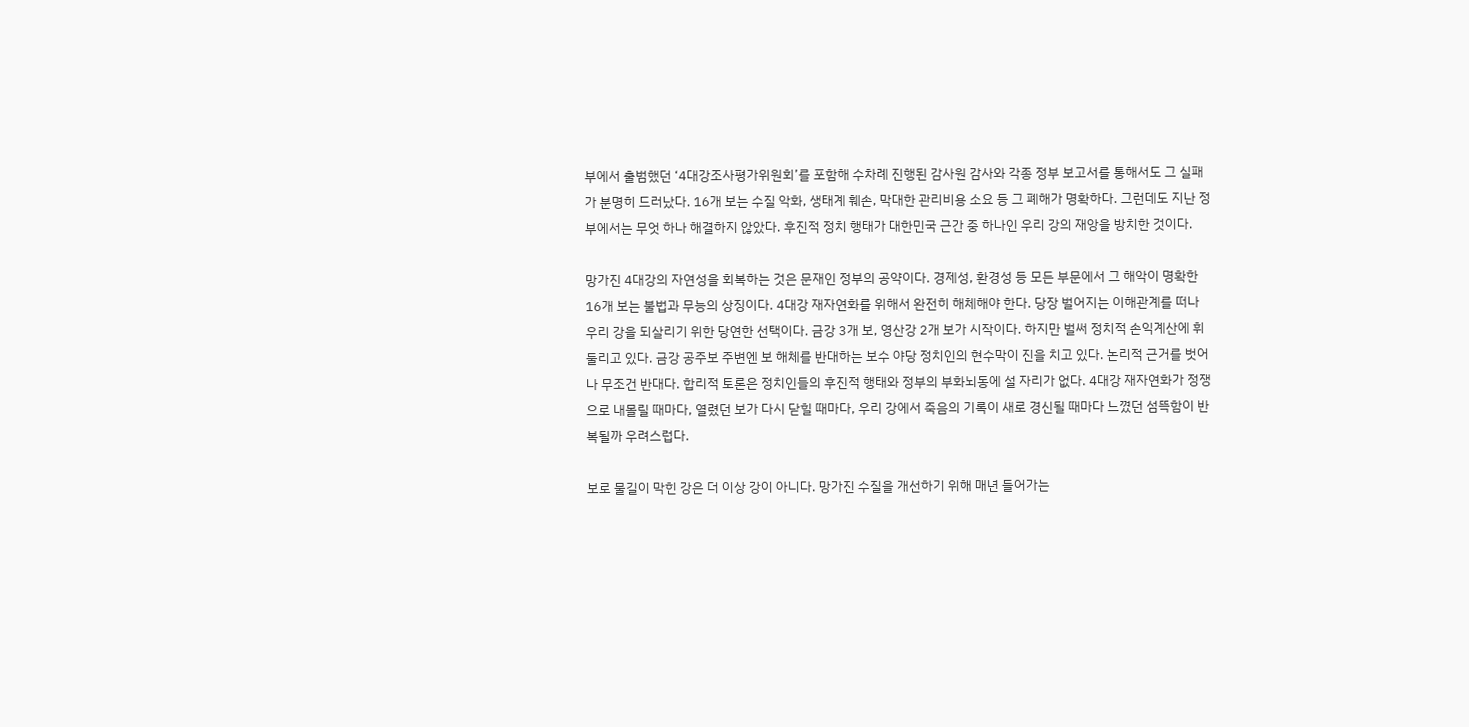부에서 출범했던 ‘4대강조사평가위원회’를 포함해 수차례 진행된 감사원 감사와 각종 정부 보고서를 통해서도 그 실패가 분명히 드러났다. 16개 보는 수질 악화, 생태계 훼손, 막대한 관리비용 소요 등 그 폐해가 명확하다. 그런데도 지난 정부에서는 무엇 하나 해결하지 않았다. 후진적 정치 행태가 대한민국 근간 중 하나인 우리 강의 재앙을 방치한 것이다.

망가진 4대강의 자연성을 회복하는 것은 문재인 정부의 공약이다. 경제성, 환경성 등 모든 부문에서 그 해악이 명확한 16개 보는 불법과 무능의 상징이다. 4대강 재자연화를 위해서 완전히 해체해야 한다. 당장 벌어지는 이해관계를 떠나 우리 강을 되살리기 위한 당연한 선택이다. 금강 3개 보, 영산강 2개 보가 시작이다. 하지만 벌써 정치적 손익계산에 휘둘리고 있다. 금강 공주보 주변엔 보 해체를 반대하는 보수 야당 정치인의 현수막이 진을 치고 있다. 논리적 근거를 벗어나 무조건 반대다. 합리적 토론은 정치인들의 후진적 행태와 정부의 부화뇌동에 설 자리가 없다. 4대강 재자연화가 정쟁으로 내몰릴 때마다, 열렸던 보가 다시 닫힐 때마다, 우리 강에서 죽음의 기록이 새로 경신될 때마다 느꼈던 섬뜩함이 반복될까 우려스럽다.

보로 물길이 막힌 강은 더 이상 강이 아니다. 망가진 수질을 개선하기 위해 매년 들어가는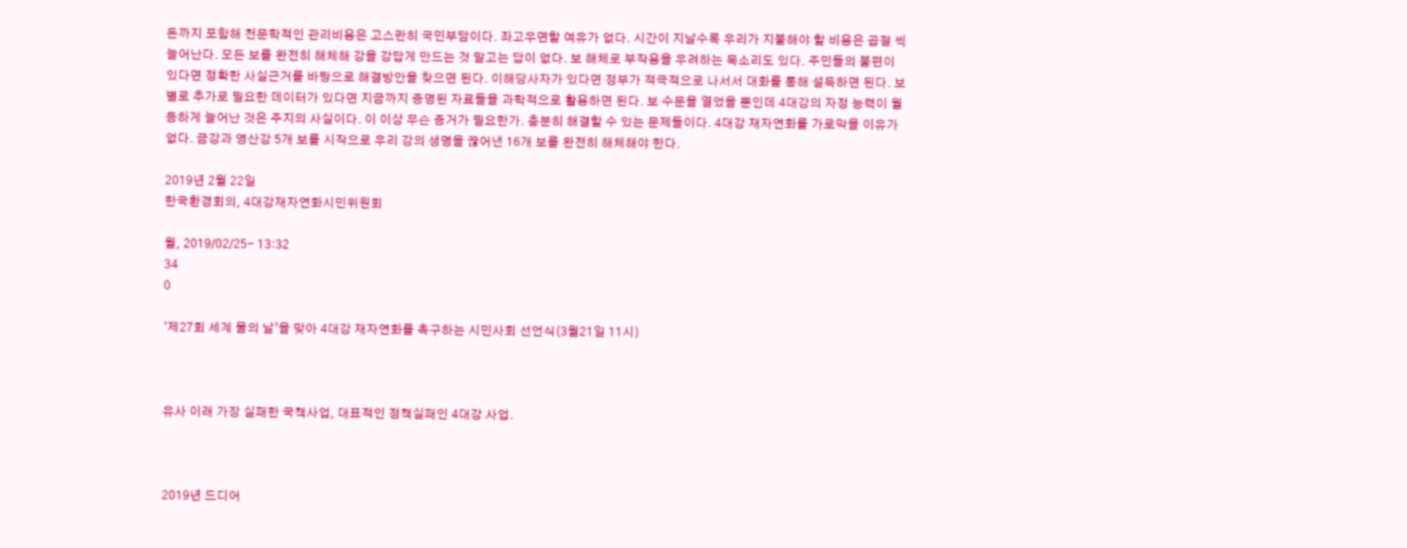돈까지 포함해 천문학적인 관리비용은 고스란히 국민부담이다. 좌고우면할 여유가 없다. 시간이 지날수록 우리가 지불해야 할 비용은 곱절 씩 늘어난다. 모든 보를 완전히 해체해 강을 강답게 만드는 것 말고는 답이 없다. 보 해체로 부작용을 우려하는 목소리도 있다. 주민들의 불편이 있다면 정확한 사실근거를 바탕으로 해결방안을 찾으면 된다. 이해당사자가 있다면 정부가 적극적으로 나서서 대화를 통해 설득하면 된다. 보 별로 추가로 필요한 데이터가 있다면 지금까지 증명된 자료들을 과학적으로 활용하면 된다. 보 수문을 열었을 뿐인데 4대강의 자정 능력이 월등하게 늘어난 것은 주지의 사실이다. 이 이상 무슨 증거가 필요한가. 충분히 해결할 수 있는 문제들이다. 4대강 재자연화를 가로막을 이유가 없다. 금강과 영산강 5개 보를 시작으로 우리 강의 생명을 끊어낸 16개 보를 완전히 해체해야 한다.

2019년 2월 22일
한국환경회의, 4대강재자연화시민위원회

월, 2019/02/25- 13:32
34
0

‘제27회 세계 물의 날’을 맞아 4대강 재자연화를 촉구하는 시민사회 선언식(3월21일 11시)



유사 이래 가장 실패한 국책사업, 대표적인 정책실패인 4대강 사업.



2019년 드디어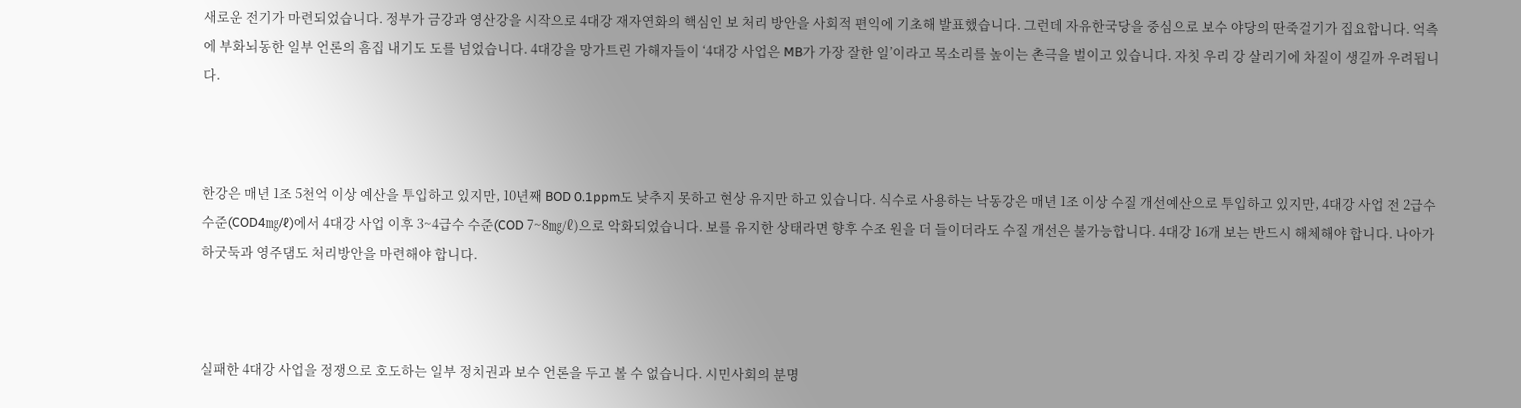새로운 전기가 마련되었습니다. 정부가 금강과 영산강을 시작으로 4대강 재자연화의 핵심인 보 처리 방안을 사회적 편익에 기초해 발표했습니다. 그런데 자유한국당을 중심으로 보수 야당의 딴죽걸기가 집요합니다. 억측에 부화뇌동한 일부 언론의 흠집 내기도 도를 넘었습니다. 4대강을 망가트린 가해자들이 ‘4대강 사업은 MB가 가장 잘한 일’이라고 목소리를 높이는 촌극을 벌이고 있습니다. 자칫 우리 강 살리기에 차질이 생길까 우려됩니다.



한강은 매년 1조 5천억 이상 예산을 투입하고 있지만, 10년째 BOD 0.1ppm도 낮추지 못하고 현상 유지만 하고 있습니다. 식수로 사용하는 낙동강은 매년 1조 이상 수질 개선예산으로 투입하고 있지만, 4대강 사업 전 2급수 수준(COD4㎎/ℓ)에서 4대강 사업 이후 3~4급수 수준(COD 7~8㎎/ℓ)으로 악화되었습니다. 보를 유지한 상태라면 향후 수조 원을 더 들이더라도 수질 개선은 불가능합니다. 4대강 16개 보는 반드시 해체해야 합니다. 나아가 하굿둑과 영주댐도 처리방안을 마련해야 합니다.



실패한 4대강 사업을 정쟁으로 호도하는 일부 정치권과 보수 언론을 두고 볼 수 없습니다. 시민사회의 분명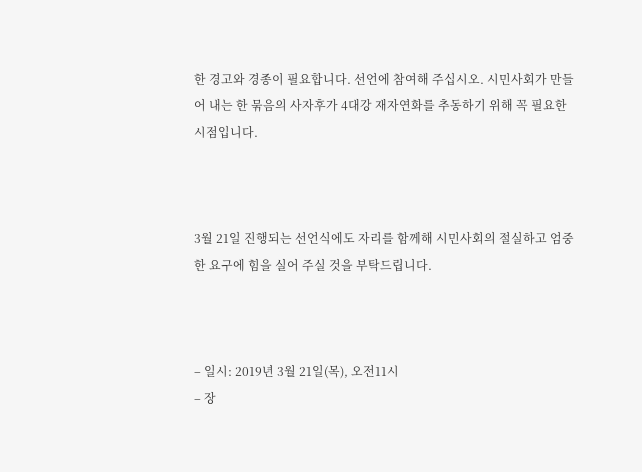한 경고와 경종이 필요합니다. 선언에 참여해 주십시오. 시민사회가 만들어 내는 한 묶음의 사자후가 4대강 재자연화를 추동하기 위해 꼭 필요한 시점입니다.



3월 21일 진행되는 선언식에도 자리를 함께해 시민사회의 절실하고 엄중한 요구에 힘을 실어 주실 것을 부탁드립니다.



– 일시: 2019년 3월 21일(목), 오전11시
– 장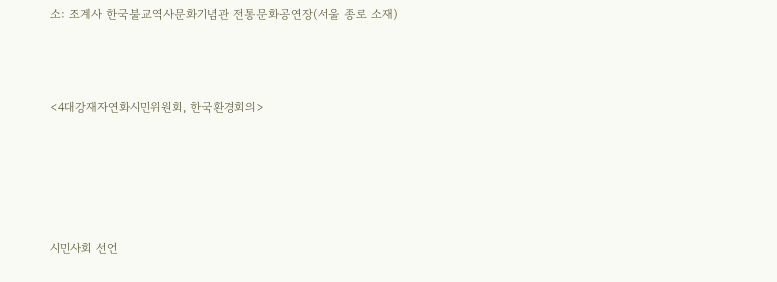소: 조계사 한국불교역사문화기념관 전통문화공연장(서울 종로 소재)



<4대강재자연화시민위원회, 한국환경회의>





시민사회 선언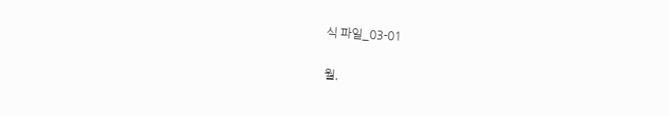식 파일_03-01

월,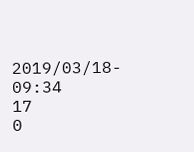2019/03/18- 09:34
17
0